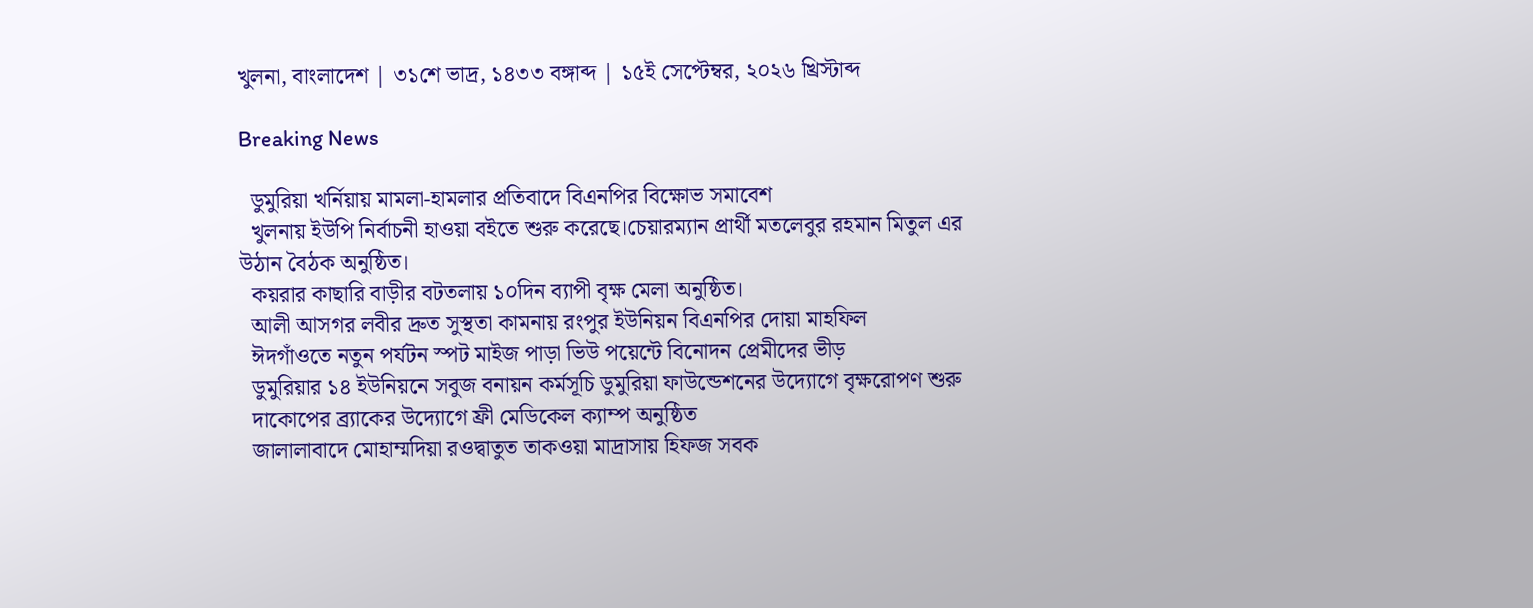খুলনা, বাংলাদেশ | ৩১শে ভাদ্র, ১৪৩৩ বঙ্গাব্দ | ১৫ই সেপ্টেম্বর, ২০২৬ খ্রিস্টাব্দ

Breaking News

  ডুমুরিয়া খর্নিয়ায় মামলা-হামলার প্রতিবাদে বিএনপির বিক্ষোভ সমাবেশ
  খুলনায় ইউপি নির্বাচনী হাওয়া বইতে শুরু করেছে।চেয়ারম্যান প্রার্থী মতলেবুর রহমান মিতুল এর উঠান বৈঠক অনুষ্ঠিত।
  কয়রার কাছারি বাড়ীর বটতলায় ১০দিন ব্যাপী বৃক্ষ মেলা অনুষ্ঠিত।
  আলী আসগর লবীর দ্রুত সুস্থতা কামনায় রংপুর ইউনিয়ন বিএনপির দোয়া মাহফিল
  ঈদগাঁওতে নতুন পর্যটন স্পট মাইজ পাড়া ভিউ পয়েন্টে বিনোদন প্রেমীদের ভীড়
  ডুমুরিয়ার ১৪ ইউনিয়নে সবুজ বনায়ন কর্মসূচি ডুমুরিয়া ফাউন্ডেশনের উদ্যোগে বৃক্ষরোপণ শুরু
  দাকোপের ব্র‍্যাকের উদ্যোগে ফ্রী মেডিকেল ক্যাম্প অনুষ্ঠিত
  জালালাবাদে মোহাম্মদিয়া রওদ্বাতুত তাকওয়া মাদ্রাসায় হিফজ সবক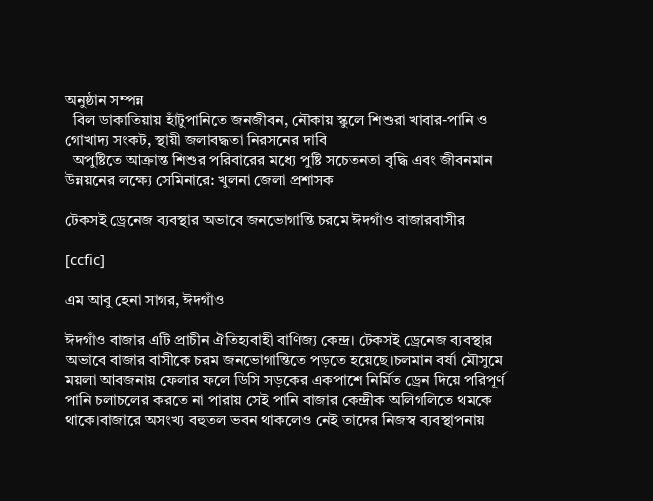অনুষ্ঠান সম্পন্ন
  বিল ডাকাতিয়ায় হাঁটুপানিতে জনজীবন, নৌকায় স্কুলে শিশুরা খাবার-পানি ও গোখাদ্য সংকট, স্থায়ী জলাবদ্ধতা নিরসনের দাবি
  অপুষ্টিতে আক্রান্ত শিশুর পরিবারের মধ্যে পুষ্টি সচেতনতা বৃদ্ধি এবং জীবনমান উন্নয়নের লক্ষ্যে সেমিনারে: খুলনা জেলা প্রশাসক

টেকসই ড্রেনেজ ব্যবস্থার অভাবে জনভোগান্তি চরমে ঈদগাঁও বাজারবাসীর

[ccfic]

এম আবু হেনা সাগর, ঈদগাঁও

ঈদগাঁও বাজার এটি প্রাচীন ঐতিহ্যবাহী বাণিজ্য কেন্দ্র। টেকসই ড্রেনেজ ব্যবস্থার অভাবে বাজার বাসীকে চরম জনভোগান্তিতে পড়তে হয়েছে।চলমান বর্ষা মৌসুমে ময়লা আবজনায় ফেলার ফলে ডিসি সড়কের একপাশে নির্মিত ড্রেন দিয়ে পরিপূর্ণ পানি চলাচলের করতে না পারায় সেই পানি বাজার কেন্দ্রীক অলিগলিতে থমকে থাকে।বাজারে অসংখ্য বহুতল ভবন থাকলেও নেই তাদের নিজস্ব ব্যবস্থাপনায়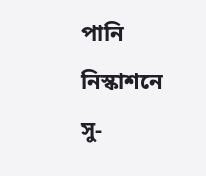পানি নিস্কাশনে সু-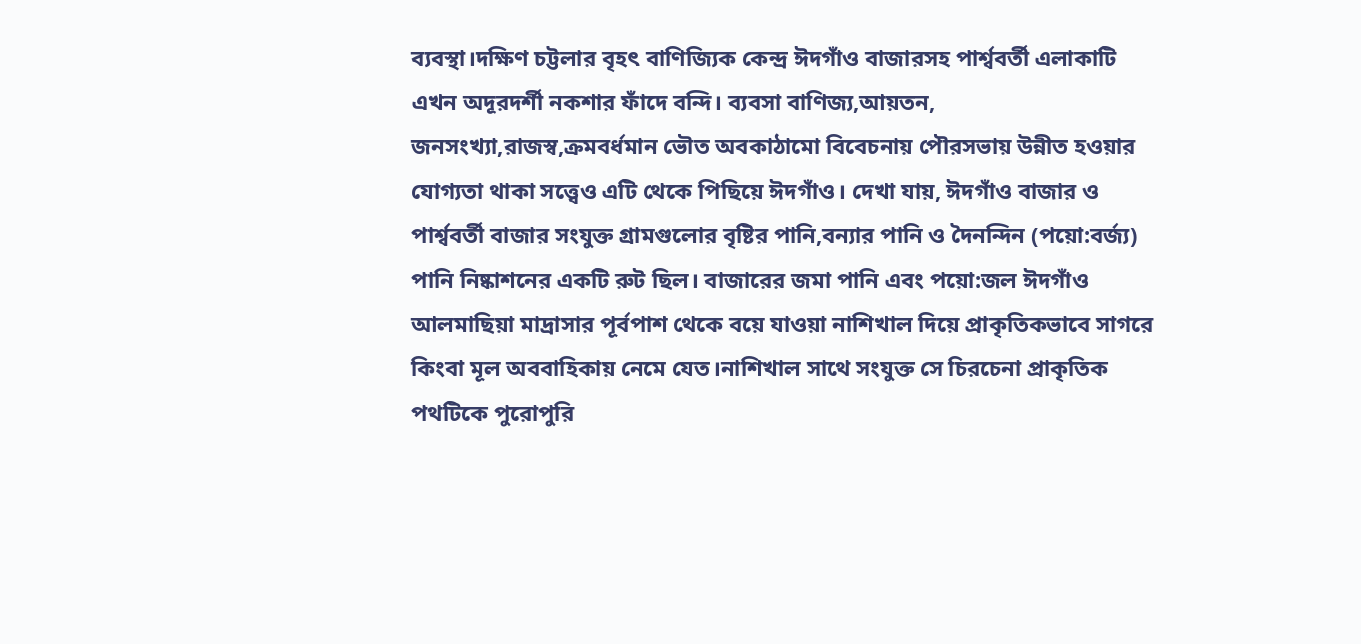ব্যবস্থা।দক্ষিণ চট্টলার বৃহৎ বাণিজ্যিক কেন্দ্র ঈদগাঁও বাজারসহ পার্শ্ববর্তী এলাকাটি এখন অদূরদর্শী নকশার ফাঁদে বন্দি। ব্যবসা বাণিজ্য,আয়তন, জনসংখ্যা,রাজস্ব,ক্রমবর্ধমান ভৌত অবকাঠামো বিবেচনায় পৌরসভায় উন্নীত হওয়ার যোগ্যতা থাকা সত্ত্বেও এটি থেকে পিছিয়ে ঈদগাঁও। দেখা যায়, ঈদগাঁও বাজার ও পার্শ্ববর্তী বাজার সংযুক্ত গ্রামগুলোর বৃষ্টির পানি,বন্যার পানি ও দৈনন্দিন (পয়ো:বর্জ্য) পানি নিষ্কাশনের একটি রুট ছিল। বাজারের জমা পানি এবং পয়ো:জল ঈদগাঁও আলমাছিয়া মাদ্রাসার পূর্বপাশ থেকে বয়ে যাওয়া নাশিখাল দিয়ে প্রাকৃতিকভাবে সাগরে কিংবা মূল অববাহিকায় নেমে যেত।নাশিখাল সাথে সংযুক্ত সে চিরচেনা প্রাকৃতিক পথটিকে পুরোপুরি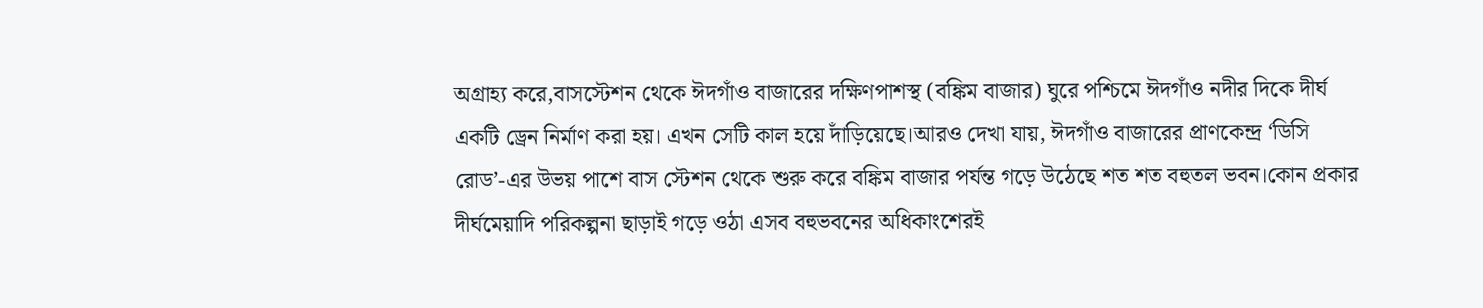অগ্রাহ্য করে,বাসস্টেশন থেকে ঈদগাঁও বাজারের দক্ষিণপাশস্থ (বঙ্কিম বাজার) ঘুরে পশ্চিমে ঈদগাঁও নদীর দিকে দীর্ঘ একটি ড্রেন নির্মাণ করা হয়। এখন সেটি কাল হয়ে দাঁড়িয়েছে।আরও দেখা যায়, ঈদগাঁও বাজারের প্রাণকেন্দ্র ‘ডিসি রোড’-এর উভয় পাশে বাস স্টেশন থেকে শুরু করে বঙ্কিম বাজার পর্যন্ত গড়ে উঠেছে শত শত বহুতল ভবন।কোন প্রকার দীর্ঘমেয়াদি পরিকল্পনা ছাড়াই গড়ে ওঠা এসব বহুভবনের অধিকাংশেরই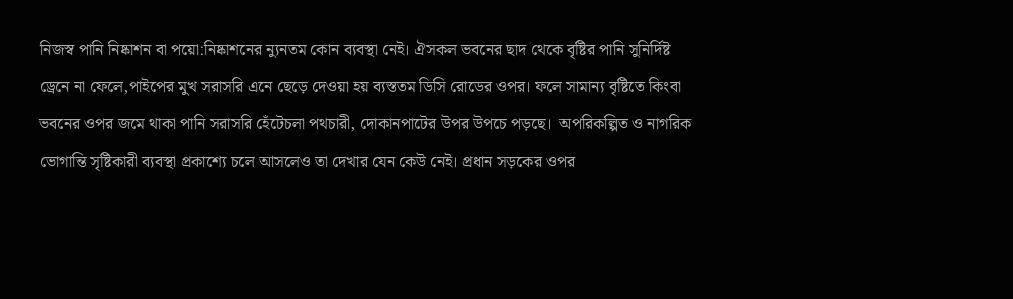নিজস্ব পানি নিষ্কাশন বা পয়ো:নিষ্কাশনের ন্যুনতম কোন ব্যবস্থা নেই। ঐসকল ভবনের ছাদ থেকে বৃষ্টির পানি সুনির্দিষ্ট ড্রেনে না ফেলে,পাইপের মুখ সরাসরি এনে ছেড়ে দেওয়া হয় ব্যস্ততম ডিসি রোডের ওপর। ফলে সামান্য বৃষ্টিতে কিংবা ভবনের ওপর জমে থাকা পানি সরাসরি হেঁটেচলা পথচারী, দোকানপাটের উপর উপচে পড়ছে।  অপরিকল্পিত ও নাগরিক ভোগান্তি সৃষ্টিকারী ব্যবস্থা প্রকাশ্যে চলে আসলেও তা দেখার যেন কেউ নেই। প্রধান সড়কের ওপর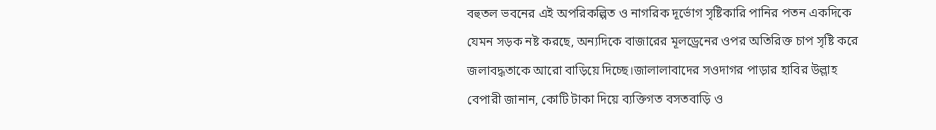বহুতল ভবনের এই অপরিকল্পিত ও নাগরিক দূর্ভোগ সৃষ্টিকারি পানির পতন একদিকে যেমন সড়ক নষ্ট করছে, অন্যদিকে বাজারের মূলড্রেনের ওপর অতিরিক্ত চাপ সৃষ্টি করে জলাবদ্ধতাকে আরো বাড়িয়ে দিচ্ছে।জালালাবাদের সওদাগর পাড়ার হাবির উল্লাহ বেপারী জানান, কোটি টাকা দিয়ে ব্যক্তিগত বসতবাড়ি ও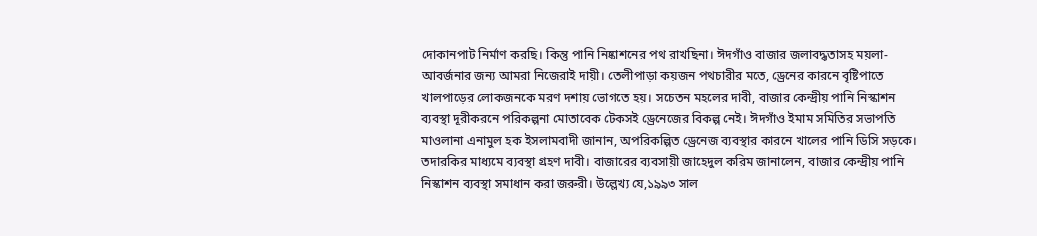দোকানপাট নির্মাণ করছি। কিন্তু পানি নিষ্কাশনের পথ রাখছিনা। ঈদগাঁও বাজার জলাবদ্ধতাসহ ময়লা-আবর্জনার জন্য আমরা নিজেরাই দায়ী। তেলীপাড়া কয়জন পথচারীর মতে, ড্রেনের কারনে বৃষ্টিপাতে খালপাড়ের লোকজনকে মরণ দশায় ভোগতে হয়। সচেতন মহলের দাবী, বাজার কেন্দ্রীয় পানি নিস্কাশন ব্যবস্থা দূরীকরনে পরিকল্পনা মোতাবেক টেকসই ড্রেনেজের বিকল্প নেই। ঈদগাঁও ইমাম সমিতির সভাপতি মাওলানা এনামুল হক ইসলামবাদী জানান, অপরিকল্পিত ড্রেনেজ ব্যবস্থার কারনে খালের পানি ডিসি সড়কে। তদারকির মাধ্যমে ব্যবস্থা গ্রহণ দাবী। বাজারের ব্যবসায়ী জাহেদুল করিম জানালেন, বাজার কেন্দ্রীয় পানি নিস্কাশন ব্যবস্থা সমাধান করা জরুরী। উল্লেখ্য যে,১৯৯৩ সাল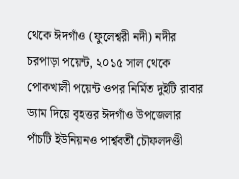থেকে ঈদগাঁও (ফুলেশ্বরী নদী) নদীর চরপাড়া পয়েন্ট, ২০১৫ সাল থেকে পোকখালী পয়েন্ট ওপর নির্মিত দুইটি রাবার ড্যাম দিয়ে বৃহত্তর ঈদগাঁও উপজেলার পাঁচটি ইউনিয়নও পার্শ্ববর্তী চৌফলদণ্ডী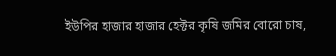ইউপির হাজার হাজার হেক্টর কৃষি জমির বোরো চাষ,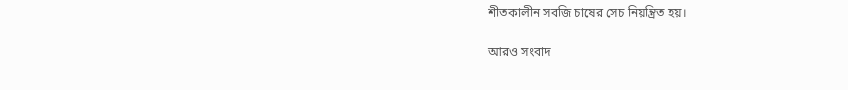শীতকালীন সবজি চাষের সেচ নিয়ন্ত্রিত হয়।

আরও সংবাদ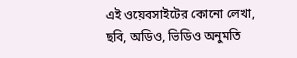এই ওয়েবসাইটের কোনো লেখা, ছবি, অডিও, ভিডিও অনুমতি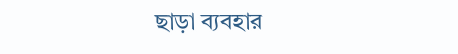ছাড়া ব্যবহার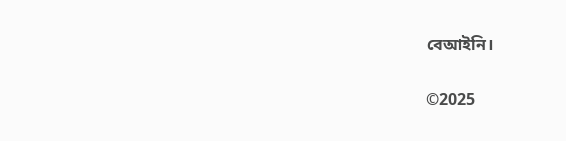বেআইনি।

©2025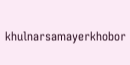khulnarsamayerkhobor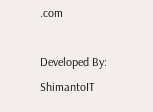.com

Developed By: ShimantoIT